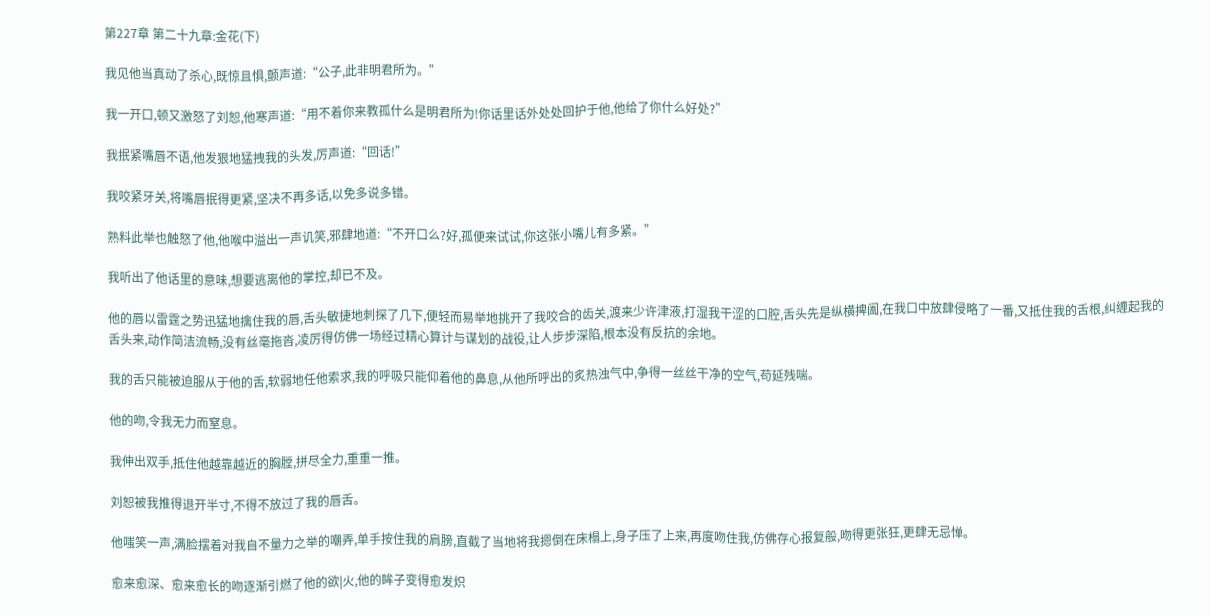第227章 第二十九章:金花(下)

我见他当真动了杀心,既惊且惧,颤声道:“公子,此非明君所为。”

我一开口,顿又激怒了刘恕,他寒声道:“用不着你来教孤什么是明君所为!你话里话外处处回护于他,他给了你什么好处?”

我抿紧嘴唇不语,他发狠地猛拽我的头发,厉声道:“回话!”

我咬紧牙关,将嘴唇抿得更紧,坚决不再多话,以免多说多错。

熟料此举也触怒了他,他喉中溢出一声讥笑,邪肆地道:“不开口么?好,孤便来试试,你这张小嘴儿有多紧。”

我听出了他话里的意味,想要逃离他的掌控,却已不及。

他的唇以雷霆之势迅猛地擒住我的唇,舌头敏捷地刺探了几下,便轻而易举地挑开了我咬合的齿关,渡来少许津液,打湿我干涩的口腔,舌头先是纵横捭阖,在我口中放肆侵略了一番,又抵住我的舌根,纠缠起我的舌头来,动作简洁流畅,没有丝毫拖沓,凌厉得仿佛一场经过精心算计与谋划的战役,让人步步深陷,根本没有反抗的余地。

我的舌只能被迫服从于他的舌,软弱地任他索求,我的呼吸只能仰着他的鼻息,从他所呼出的炙热浊气中,争得一丝丝干净的空气,苟延残喘。

他的吻,令我无力而窒息。

我伸出双手,抵住他越靠越近的胸膛,拼尽全力,重重一推。

刘恕被我推得退开半寸,不得不放过了我的唇舌。

他嗤笑一声,满脸摆着对我自不量力之举的嘲弄,单手按住我的肩膀,直截了当地将我摁倒在床榻上,身子压了上来,再度吻住我,仿佛存心报复般,吻得更张狂,更肆无忌惮。

愈来愈深、愈来愈长的吻逐渐引燃了他的欲|火,他的眸子变得愈发炽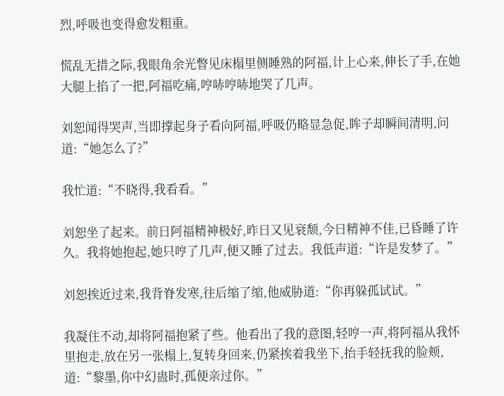烈,呼吸也变得愈发粗重。

慌乱无措之际,我眼角余光瞥见床榻里侧睡熟的阿福,计上心来,伸长了手,在她大腿上掐了一把,阿福吃痛,哼哧哼哧地哭了几声。

刘恕闻得哭声,当即撑起身子看向阿福,呼吸仍略显急促,眸子却瞬间清明,问道:“她怎么了?”

我忙道:“不晓得,我看看。”

刘恕坐了起来。前日阿福精神极好,昨日又见衰颓,今日精神不佳,已昏睡了许久。我将她抱起,她只哼了几声,便又睡了过去。我低声道:“许是发梦了。”

刘恕挨近过来,我背脊发寒,往后缩了缩,他威胁道:“你再躲孤试试。”

我凝住不动,却将阿福抱紧了些。他看出了我的意图,轻哼一声,将阿福从我怀里抱走,放在另一张榻上,复转身回来,仍紧挨着我坐下,抬手轻抚我的脸颊,道:“黎墨,你中幻蛊时,孤便亲过你。”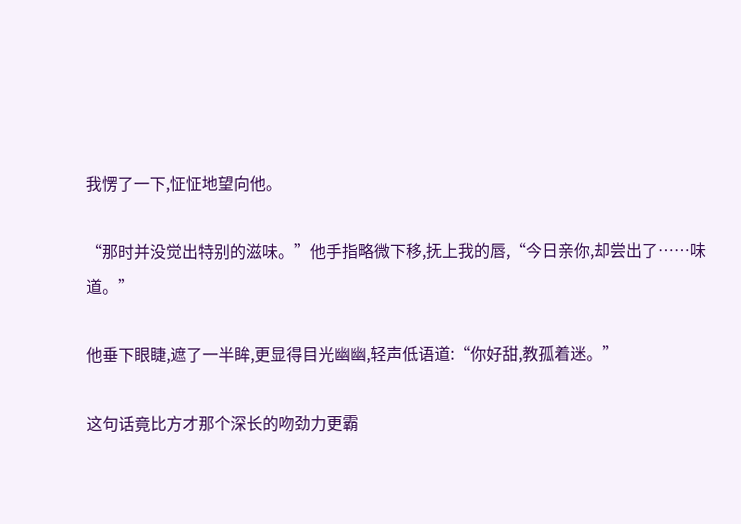我愣了一下,怔怔地望向他。

“那时并没觉出特别的滋味。”他手指略微下移,抚上我的唇,“今日亲你,却尝出了……味道。”

他垂下眼睫,遮了一半眸,更显得目光幽幽,轻声低语道:“你好甜,教孤着迷。”

这句话竟比方才那个深长的吻劲力更霸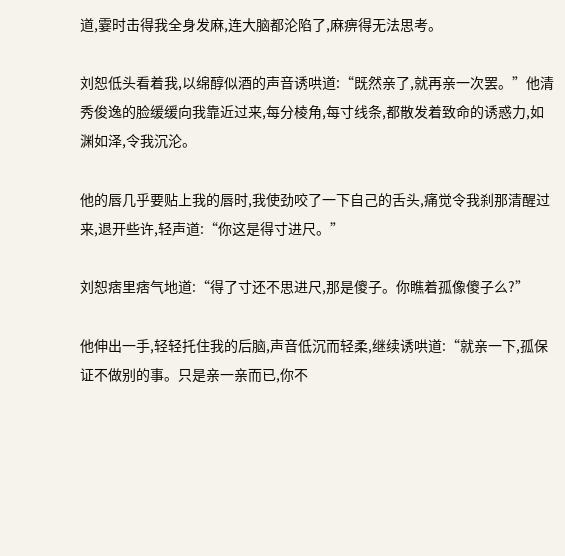道,霎时击得我全身发麻,连大脑都沦陷了,麻痹得无法思考。

刘恕低头看着我,以绵醇似酒的声音诱哄道:“既然亲了,就再亲一次罢。”他清秀俊逸的脸缓缓向我靠近过来,每分棱角,每寸线条,都散发着致命的诱惑力,如渊如泽,令我沉沦。

他的唇几乎要贴上我的唇时,我使劲咬了一下自己的舌头,痛觉令我刹那清醒过来,退开些许,轻声道:“你这是得寸进尺。”

刘恕痞里痞气地道:“得了寸还不思进尺,那是傻子。你瞧着孤像傻子么?”

他伸出一手,轻轻托住我的后脑,声音低沉而轻柔,继续诱哄道:“就亲一下,孤保证不做别的事。只是亲一亲而已,你不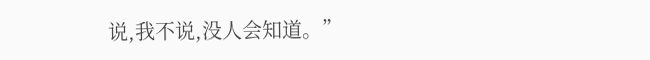说,我不说,没人会知道。”